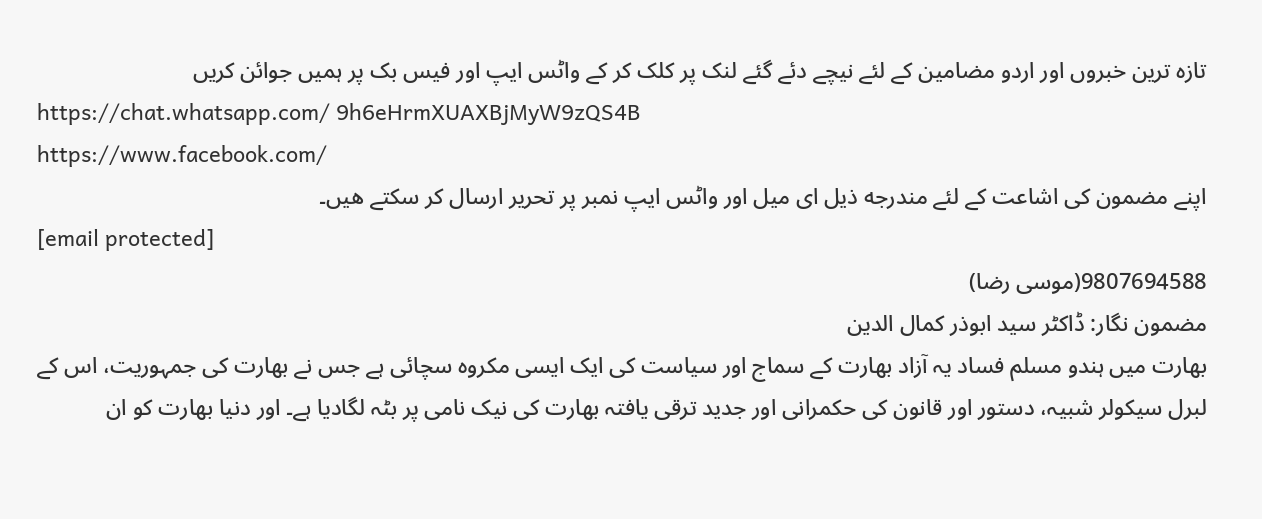تازہ ترین خبروں اور اردو مضامین کے لئے نیچے دئے گئے لنک پر کلک کر کے واٹس ایپ اور فیس بک پر ہمیں جوائن کریں
https://chat.whatsapp.com/ 9h6eHrmXUAXBjMyW9zQS4B
https://www.facebook.com/
اپنے مضمون كی اشاعت كے لئے مندرجه ذیل ای میل اور واٹس ایپ نمبر پر تحریر ارسال كر سكتے هیں۔
[email protected]
9807694588(موسی رضا)
مضمون نگار: ڈاکٹر سید ابوذر کمال الدین
بھارت میں ہندو مسلم فساد یہ آزاد بھارت کے سماج اور سیاست کی ایک ایسی مکروہ سچائی ہے جس نے بھارت کی جمہوریت، اس کے لبرل سیکولر شبیہ، دستور اور قانون کی حکمرانی اور جدید ترقی یافتہ بھارت کی نیک نامی پر بٹہ لگادیا ہے۔ اور دنیا بھارت کو ان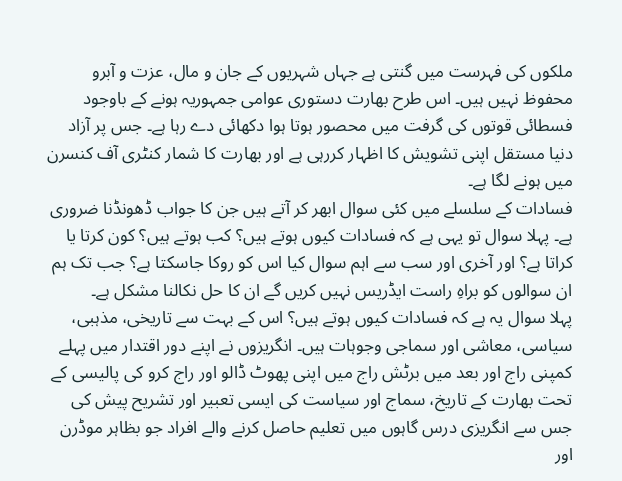ملکوں کی فہرست میں گنتی ہے جہاں شہریوں کے جان و مال، عزت و آبرو محفوظ نہیں ہیں۔ اس طرح بھارت دستوری عوامی جمہوریہ ہونے کے باوجود فسطائی قوتوں کی گرفت میں محصور ہوتا ہوا دکھائی دے رہا ہے۔ جس پر آزاد دنیا مستقل اپنی تشویش کا اظہار کررہی ہے اور بھارت کا شمار کنٹری آف کنسرن میں ہونے لگا ہے۔
فسادات کے سلسلے میں کئی سوال ابھر کر آتے ہیں جن کا جواب ڈھونڈنا ضروری ہے۔ پہلا سوال تو یہی ہے کہ فسادات کیوں ہوتے ہیں؟ کب ہوتے ہیں؟ کون کرتا یا کراتا ہے؟ اور آخری اور سب سے اہم سوال کیا اس کو روکا جاسکتا ہے؟ جب تک ہم ان سوالوں کو براہِ راست ایڈریس نہیں کریں گے ان کا حل نکالنا مشکل ہے۔
پہلا سوال یہ ہے کہ فسادات کیوں ہوتے ہیں؟ اس کے بہت سے تاریخی، مذہبی، سیاسی، معاشی اور سماجی وجوہات ہیں۔ انگریزوں نے اپنے دور اقتدار میں پہلے کمپنی راج اور بعد میں برٹش راج میں اپنی پھوٹ ڈالو اور راج کرو کی پالیسی کے تحت بھارت کے تاریخ، سماج اور سیاست کی ایسی تعبیر اور تشریح پیش کی جس سے انگریزی درس گاہوں میں تعلیم حاصل کرنے والے افراد جو بظاہر موڈرن اور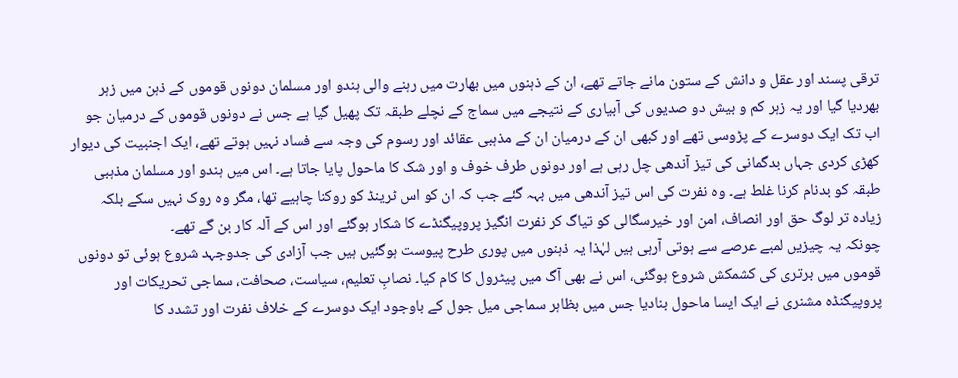ترقی پسند اور عقل و دانش کے ستون مانے جاتے تھے، ان کے ذہنوں میں بھارت میں رہنے والی ہندو اور مسلمان دونوں قوموں کے ذہن میں زہر بھردیا گیا اور یہ زہر کم و بیش دو صدیوں کی آبیاری کے نتیجے میں سماج کے نچلے طبقہ تک پھیل گیا ہے جس نے دونوں قوموں کے درمیان جو اب تک ایک دوسرے کے پڑوسی تھے اور کبھی ان کے درمیان ان کے مذہبی عقائد اور رسوم کی وجہ سے فساد نہیں ہوتے تھے، ایک اجنبیت کی دیوار کھڑی کردی جہاں بدگمانی کی تیز آندھی چل رہی ہے اور دونوں طرف خوف و اور شک کا ماحول پایا جاتا ہے۔ اس میں ہندو اور مسلمان مذہبی طبقہ کو بدنام کرنا غلط ہے۔ وہ نفرت کی اس تیز آندھی میں بہہ گئے جب کہ ان کو اس ٹرینڈ کو روکنا چاہیے تھا، مگر وہ روک نہیں سکے بلکہ زیادہ تر لوگ حق اور انصاف، امن اور خیرسگالی کو تیاگ کر نفرت انگیز پروپیگنڈے کا شکار ہوگئے اور اس کے آلہ کار بن گے تھے۔
چونکہ یہ چیزیں لمبے عرصے سے ہوتی آرہی ہیں لہٰذا یہ ذہنوں میں پوری طرح پیوست ہوگئیں ہیں جب آزادی کی جدوجہد شروع ہوئی تو دونوں قوموں میں برتری کی کشمکش شروع ہوگئی، اس نے بھی آگ میں پیٹرول کا کام کیا۔ نصابِ تعلیم، سیاست، صحافت، سماجی تحریکات اور پروپیگنڈہ مشنری نے ایک ایسا ماحول بنادیا جس میں بظاہر سماجی میل جول کے باوجود ایک دوسرے کے خلاف نفرت اور تشدد کا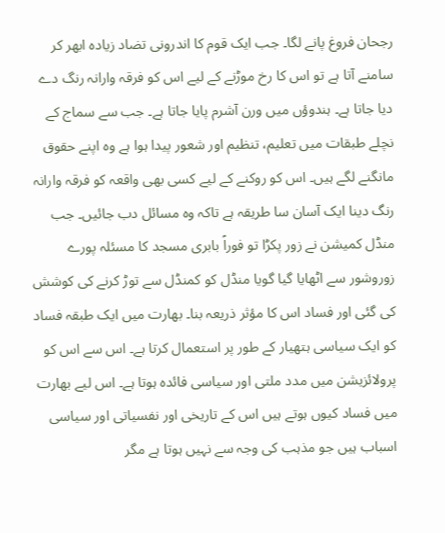رجحان فروغ پانے لگا۔ جب ایک قوم کا اندرونی تضاد زیادہ ابھر کر سامنے آتا ہے تو اس کا رخ موڑنے کے لیے اس کو فرقہ وارانہ رنگ دے دیا جاتا ہے۔ ہندوؤں میں ورن آشرم پایا جاتا ہے۔ جب سے سماج کے نچلے طبقات میں تعلیم، تنظیم اور شعور پیدا ہوا ہے وہ اپنے حقوق مانگنے لگے ہیں۔ اس کو روکنے کے لیے کسی بھی واقعہ کو فرقہ وارانہ رنگ دینا ایک آسان سا طریقہ ہے تاکہ وہ مسائل دب جائیں۔ جب منڈل کمیشن نے زور پکڑا تو فوراً بابری مسجد کا مسئلہ پورے زوروشور سے اٹھایا گیا گویا منڈل کو کمنڈل سے توڑ کرنے کی کوشش کی گئی اور فساد اس کا مؤثر ذریعہ بنا۔ بھارت میں ایک طبقہ فساد کو ایک سیاسی ہتھیار کے طور پر استعمال کرتا ہے۔ اس سے اس کو پرولائزیشن میں مدد ملتی اور سیاسی فائدہ ہوتا ہے۔ اس لیے بھارت میں فساد کیوں ہوتے ہیں اس کے تاریخی اور نفسیاتی اور سیاسی اسباب ہیں جو مذہب کی وجہ سے نہیں ہوتا ہے مگر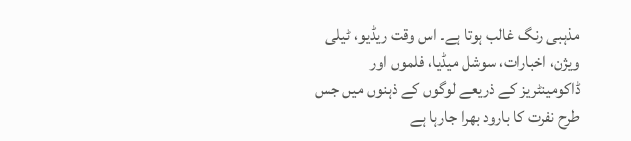مذہبی رنگ غالب ہوتا ہے۔ اس وقت ریڈیو، ٹیلی ویژن، اخبارات، سوشل میڈیا، فلموں اور ڈاکومینٹریز کے ذریعے لوگوں کے ذہنوں میں جس طرح نفرت کا بارود بھرا جارہا ہے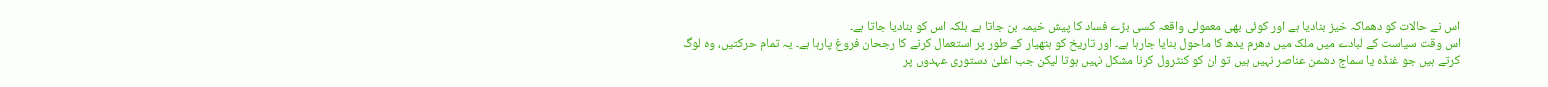اس نے حالات کو دھماکہ خیز بنادیا ہے اور کوئی بھی معمولی واقعہ کسی بڑے فساد کا پیش خیمہ بن جاتا ہے بلکہ اس کو بنادیا جاتا ہے۔
اس وقت سیاست کے لبادے میں ملک میں دھرم یدھ کا ماحول بنایا جارہا ہے۔ اور تاریخ کو ہتھیار کے طور پر استعمال کرنے کا رجحان فروغ پارہا ہے۔ یہ تمام حرکتیں، وہ لوگ کرتے ہیں جو غنڈہ یا سماج دشمن عناصر نہیں ہیں تو ان کو کنٹرول کرنا مشکل نہیں ہوتا لیکن جب اعلیٰ دستوری عہدوں پر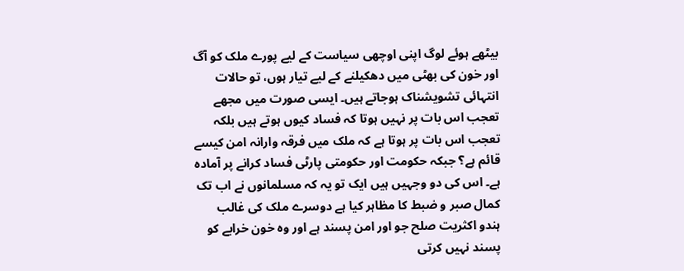بیٹھے ہوئے لوگ اپنی اوچھی سیاست کے لیے پورے ملک کو آگ اور خون کی بھٹی میں دھکیلنے کے لیے تیار ہوں، تو حالات انتہائی تشویشناک ہوجاتے ہیں۔ ایسی صورت میں مجھے تعجب اس بات پر نہیں ہوتا کہ فساد کیوں ہوتے ہیں بلکہ تعجب اس بات پر ہوتا ہے کہ ملک میں فرقہ وارانہ امن کیسے قائم ہے؟ جبکہ حکومت اور حکومتی پارٹی فساد کرانے پر آمادہ ہے۔ اس کی دو وجہیں ہیں ایک تو یہ کہ مسلمانوں نے اب تک کمال صبر و ضبط کا مظاہر کیا ہے دوسرے ملک کی غالب ہندو اکثریت صلح جو اور امن پسند ہے اور وہ خون خرابے کو پسند نہیں کرتی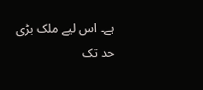ہے۔ اس لیے ملک بڑی حد تک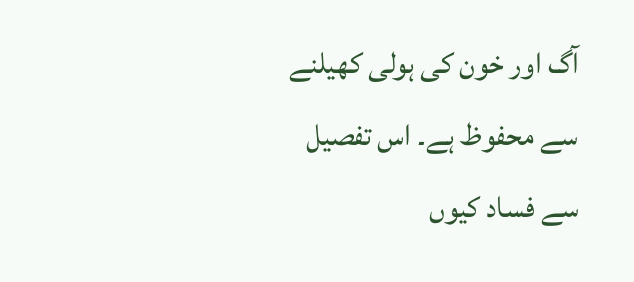آگ اور خون کی ہولی کھیلنے سے محفوظ ہے۔ اس تفصیل سے فساد کیوں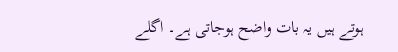ہوتے ہیں یہ بات واضح ہوجاتی ہے۔ اگلے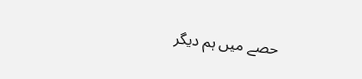حصے میں ہم دیگر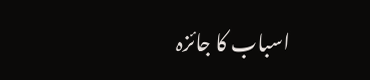اسباب کا جائزہ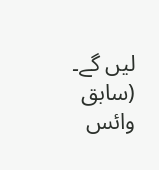لیں گے۔
(سابق وائس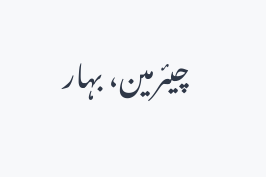چیئرمین، بہار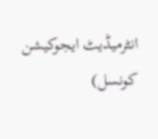انٹرمیڈیٹ ایجوکیشن کونسل)